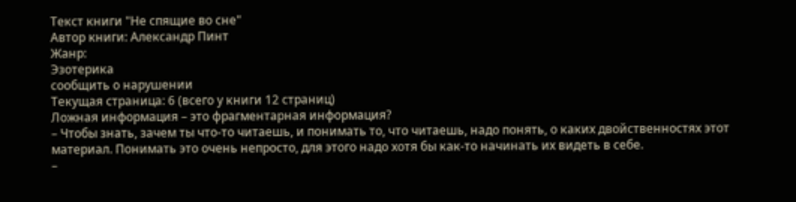Текст книги "Не спящие во сне"
Автор книги: Александр Пинт
Жанр:
Эзотерика
сообщить о нарушении
Текущая страница: 6 (всего у книги 12 страниц)
Ложная информация – это фрагментарная информация?
– Чтобы знать, зачем ты что-то читаешь, и понимать то, что читаешь, надо понять, о каких двойственностях этот материал. Понимать это очень непросто, для этого надо хотя бы как-то начинать их видеть в себе.
–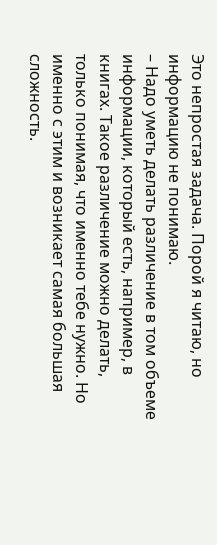Это непростая задача. Порой я читаю, но информацию не понимаю.
– Надо уметь делать различение в том объеме информации, который есть, например, в книгах. Такое различение можно делать, только понимая, что именно тебе нужно. Но именно с этим и возникает самая большая сложность.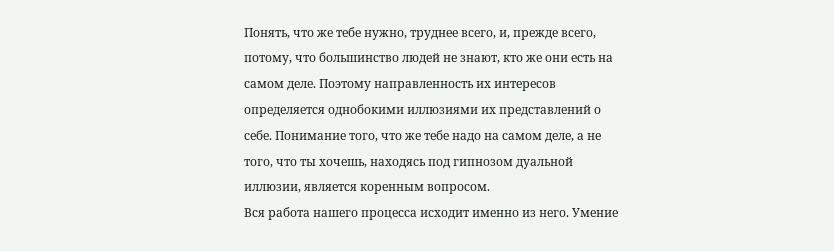Понять, что же тебе нужно, труднее всего, и, прежде всего, потому, что большинство людей не знают, кто же они есть на самом деле. Поэтому направленность их интересов определяется однобокими иллюзиями их представлений о себе. Понимание того, что же тебе надо на самом деле, а не того, что ты хочешь, находясь под гипнозом дуальной иллюзии, является коренным вопросом.
Вся работа нашего процесса исходит именно из него. Умение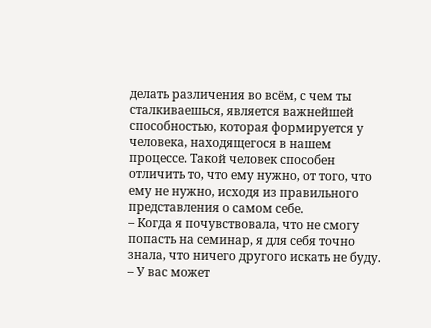делать различения во всём, с чем ты сталкиваешься, является важнейшей способностью, которая формируется у человека, находящегося в нашем процессе. Такой человек способен отличить то, что ему нужно, от того, что ему не нужно, исходя из правильного представления о самом себе.
– Когда я почувствовала, что не смогу попасть на семинар, я для себя точно знала, что ничего другого искать не буду.
– У вас может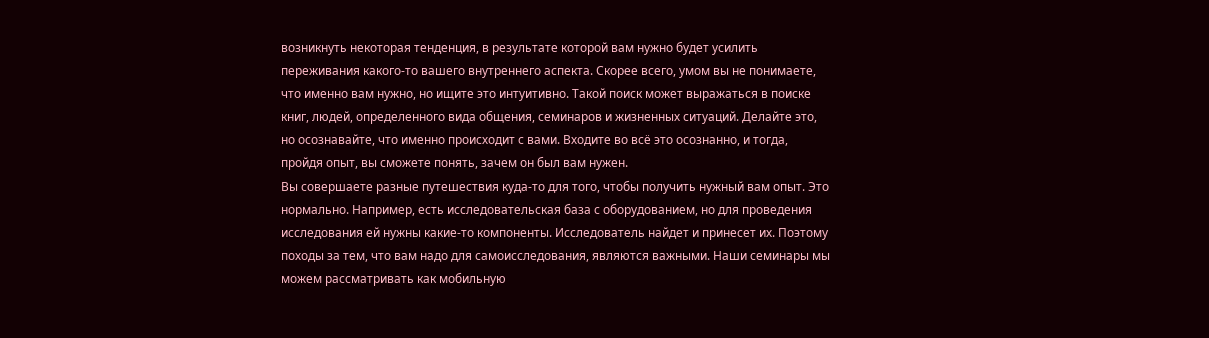возникнуть некоторая тенденция, в результате которой вам нужно будет усилить переживания какого-то вашего внутреннего аспекта. Скорее всего, умом вы не понимаете, что именно вам нужно, но ищите это интуитивно. Такой поиск может выражаться в поиске книг, людей, определенного вида общения, семинаров и жизненных ситуаций. Делайте это, но осознавайте, что именно происходит с вами. Входите во всё это осознанно, и тогда, пройдя опыт, вы сможете понять, зачем он был вам нужен.
Вы совершаете разные путешествия куда-то для того, чтобы получить нужный вам опыт. Это нормально. Например, есть исследовательская база с оборудованием, но для проведения исследования ей нужны какие-то компоненты. Исследователь найдет и принесет их. Поэтому походы за тем, что вам надо для самоисследования, являются важными. Наши семинары мы можем рассматривать как мобильную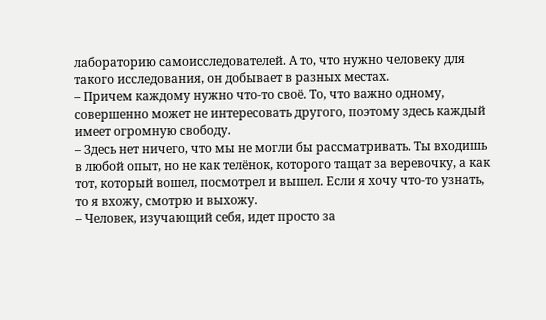лабораторию самоисследователей. А то, что нужно человеку для такого исследования, он добывает в разных местах.
– Причем каждому нужно что-то своё. То, что важно одному, совершенно может не интересовать другого, поэтому здесь каждый имеет огромную свободу.
– Здесь нет ничего, что мы не могли бы рассматривать. Ты входишь в любой опыт, но не как телёнок, которого тащат за веревочку, а как тот, который вошел, посмотрел и вышел. Если я хочу что-то узнать, то я вхожу, смотрю и выхожу.
– Человек, изучающий себя, идет просто за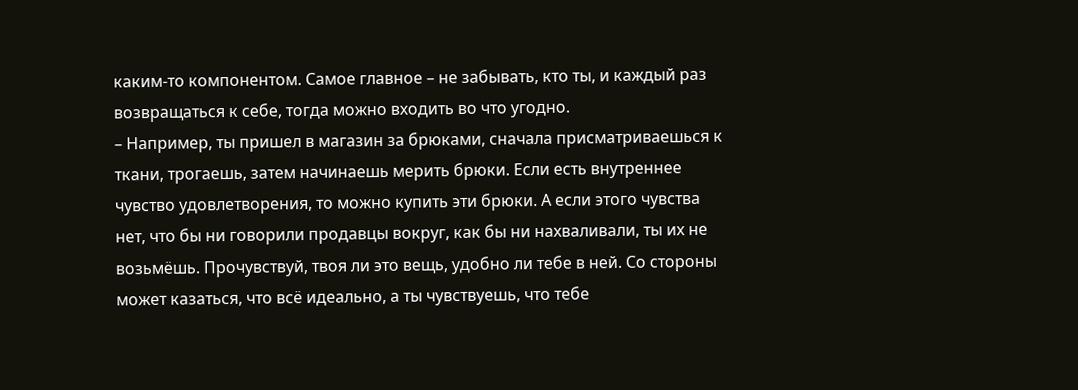каким-то компонентом. Самое главное – не забывать, кто ты, и каждый раз возвращаться к себе, тогда можно входить во что угодно.
– Например, ты пришел в магазин за брюками, сначала присматриваешься к ткани, трогаешь, затем начинаешь мерить брюки. Если есть внутреннее чувство удовлетворения, то можно купить эти брюки. А если этого чувства нет, что бы ни говорили продавцы вокруг, как бы ни нахваливали, ты их не возьмёшь. Прочувствуй, твоя ли это вещь, удобно ли тебе в ней. Со стороны может казаться, что всё идеально, а ты чувствуешь, что тебе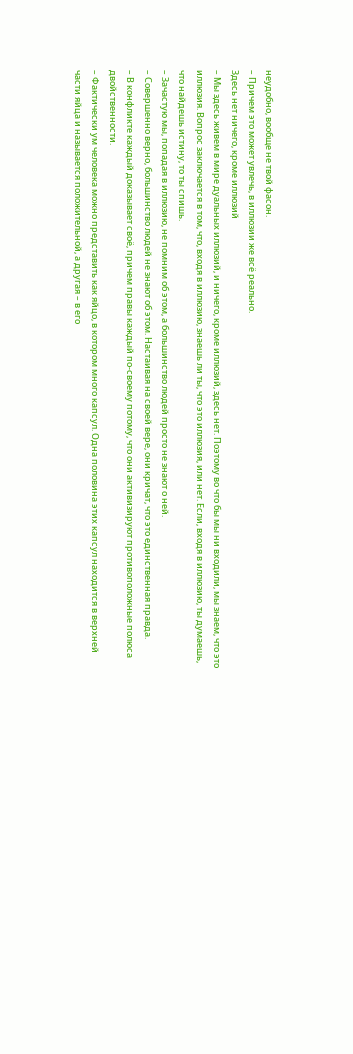неудобно, вообще не твой фасон.
– Причем это может увлечь, в иллюзии же всё реально.
Здесь нет ничего, кроме иллюзий
– Мы здесь живем в мире дуальных иллюзий, и ничего, кроме иллюзий, здесь нет. Поэтому во что бы мы ни входили, мы знаем, что это иллюзия. Вопрос заключается в том, что, входя в иллюзию, знаешь ли ты, что это иллюзия, или нет. Если, входя в иллюзию, ты думаешь, что найдешь истину, то ты спишь.
– Зачастую мы, попадая в иллюзию, не помним об этом, а большинство людей просто не знают о ней.
– Совершенно верно, большинство людей не знают об этом. Настаивая на своей вере, они кричат, что это единственная правда.
– В конфликте каждый доказывает своё, причем правы каждый по-своему потому, что они активизируют противоположные полюса двойственности.
– Фактически ум человека можно представить как яйцо, в котором много капсул. Одна половина этих капсул находится в верхней части яйца и называется положительной, а другая – в его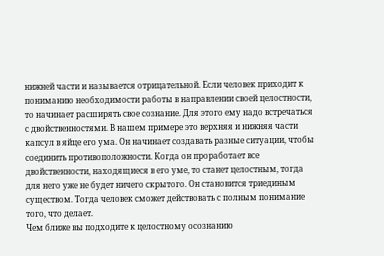нижней части и называется отрицательной. Если человек приходит к пониманию необходимости работы в направлении своей целостности, то начинает расширять свое сознание. Для этого ему надо встречаться с двойственностями. В нашем примере это верхняя и нижняя части капсул в яйце его ума. Он начинает создавать разные ситуации, чтобы соединить противоположности. Когда он проработает все двойственности, находящиеся в его уме, то станет целостным, тогда для него уже не будет ничего скрытого. Он становится триединым существом. Тогда человек сможет действовать с полным понимание того, что делает.
Чем ближе вы подходите к целостному осознанию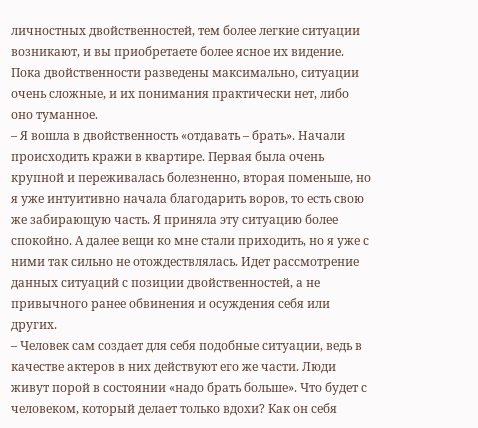личностных двойственностей, тем более легкие ситуации возникают, и вы приобретаете более ясное их видение. Пока двойственности разведены максимально, ситуации очень сложные, и их понимания практически нет, либо оно туманное.
– Я вошла в двойственность «отдавать – брать». Начали происходить кражи в квартире. Первая была очень крупной и переживалась болезненно, вторая поменьше, но я уже интуитивно начала благодарить воров, то есть свою же забирающую часть. Я приняла эту ситуацию более спокойно. А далее вещи ко мне стали приходить, но я уже с ними так сильно не отождествлялась. Идет рассмотрение данных ситуаций с позиции двойственностей, а не привычного ранее обвинения и осуждения себя или других.
– Человек сам создает для себя подобные ситуации, ведь в качестве актеров в них действуют его же части. Люди живут порой в состоянии «надо брать больше». Что будет с человеком, который делает только вдохи? Как он себя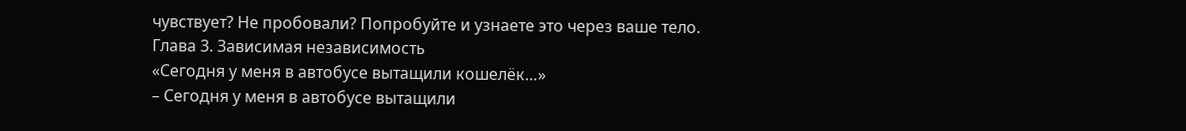чувствует? Не пробовали? Попробуйте и узнаете это через ваше тело.
Глава 3. Зависимая независимость
«Сегодня у меня в автобусе вытащили кошелёк…»
– Сегодня у меня в автобусе вытащили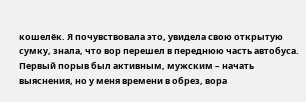кошелёк. Я почувствовала это, увидела свою открытую сумку, знала, что вор перешел в переднюю часть автобуса. Первый порыв был активным, мужским – начать выяснения, но у меня времени в обрез, вора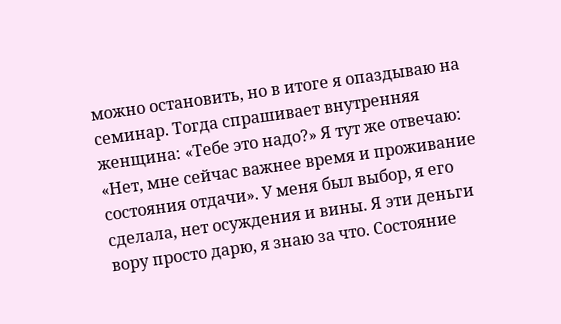можно остановить, но в итоге я опаздываю на семинар. Тогда спрашивает внутренняя женщина: «Тебе это надо?» Я тут же отвечаю: «Нет, мне сейчас важнее время и проживание состояния отдачи». У меня был выбор, я его сделала, нет осуждения и вины. Я эти деньги вору просто дарю, я знаю за что. Состояние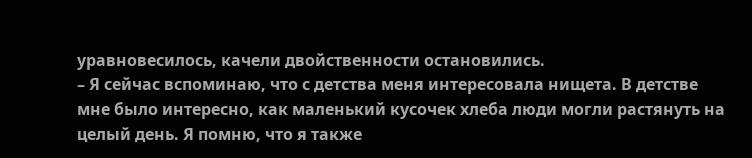уравновесилось, качели двойственности остановились.
– Я сейчас вспоминаю, что с детства меня интересовала нищета. В детстве мне было интересно, как маленький кусочек хлеба люди могли растянуть на целый день. Я помню, что я также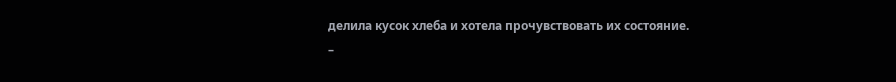делила кусок хлеба и хотела прочувствовать их состояние.
–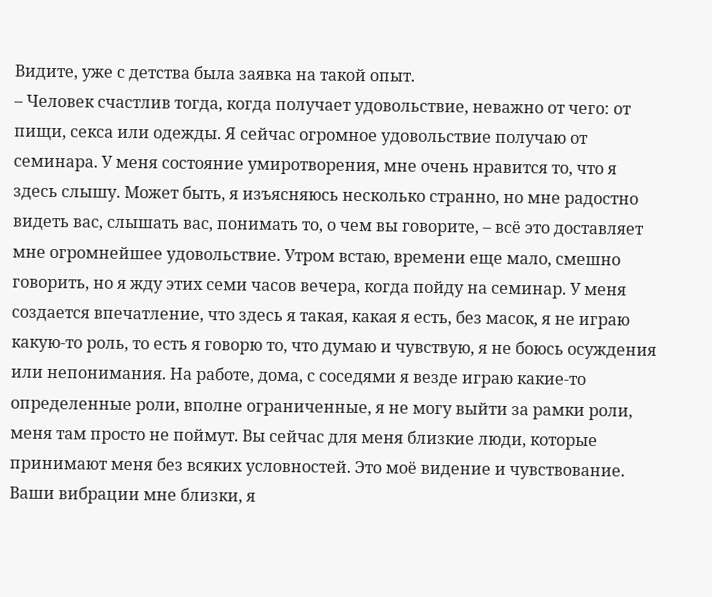Видите, уже с детства была заявка на такой опыт.
– Человек счастлив тогда, когда получает удовольствие, неважно от чего: от пищи, секса или одежды. Я сейчас огромное удовольствие получаю от семинара. У меня состояние умиротворения, мне очень нравится то, что я здесь слышу. Может быть, я изъясняюсь несколько странно, но мне радостно видеть вас, слышать вас, понимать то, о чем вы говорите, – всё это доставляет мне огромнейшее удовольствие. Утром встаю, времени еще мало, смешно говорить, но я жду этих семи часов вечера, когда пойду на семинар. У меня создается впечатление, что здесь я такая, какая я есть, без масок, я не играю какую-то роль, то есть я говорю то, что думаю и чувствую, я не боюсь осуждения или непонимания. На работе, дома, с соседями я везде играю какие-то определенные роли, вполне ограниченные, я не могу выйти за рамки роли, меня там просто не поймут. Вы сейчас для меня близкие люди, которые принимают меня без всяких условностей. Это моё видение и чувствование. Ваши вибрации мне близки, я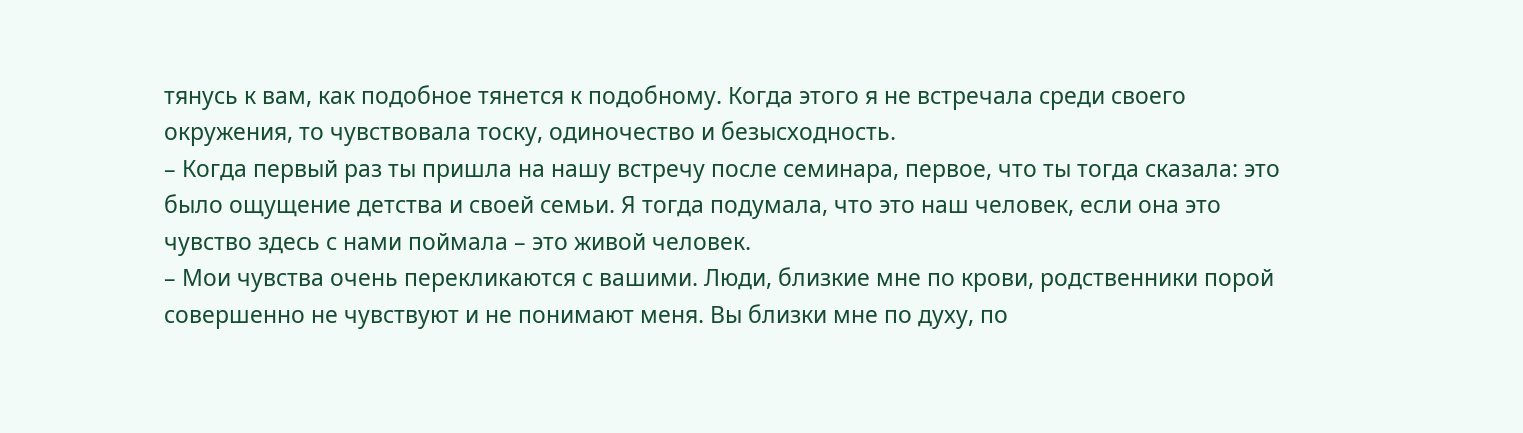тянусь к вам, как подобное тянется к подобному. Когда этого я не встречала среди своего окружения, то чувствовала тоску, одиночество и безысходность.
– Когда первый раз ты пришла на нашу встречу после семинара, первое, что ты тогда сказала: это было ощущение детства и своей семьи. Я тогда подумала, что это наш человек, если она это чувство здесь с нами поймала – это живой человек.
– Мои чувства очень перекликаются с вашими. Люди, близкие мне по крови, родственники порой совершенно не чувствуют и не понимают меня. Вы близки мне по духу, по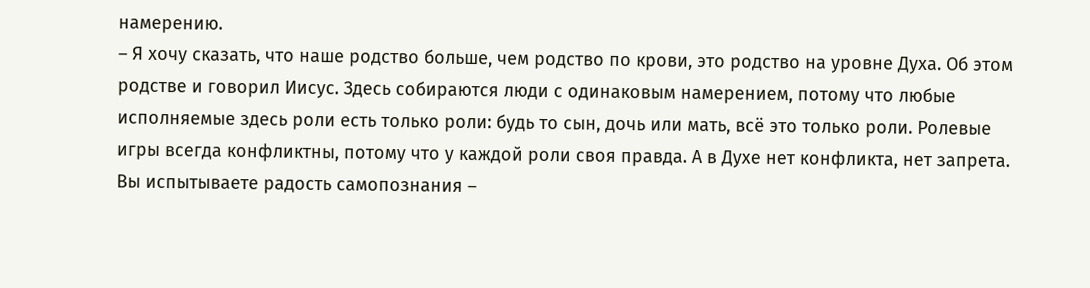намерению.
– Я хочу сказать, что наше родство больше, чем родство по крови, это родство на уровне Духа. Об этом родстве и говорил Иисус. Здесь собираются люди с одинаковым намерением, потому что любые исполняемые здесь роли есть только роли: будь то сын, дочь или мать, всё это только роли. Ролевые игры всегда конфликтны, потому что у каждой роли своя правда. А в Духе нет конфликта, нет запрета. Вы испытываете радость самопознания –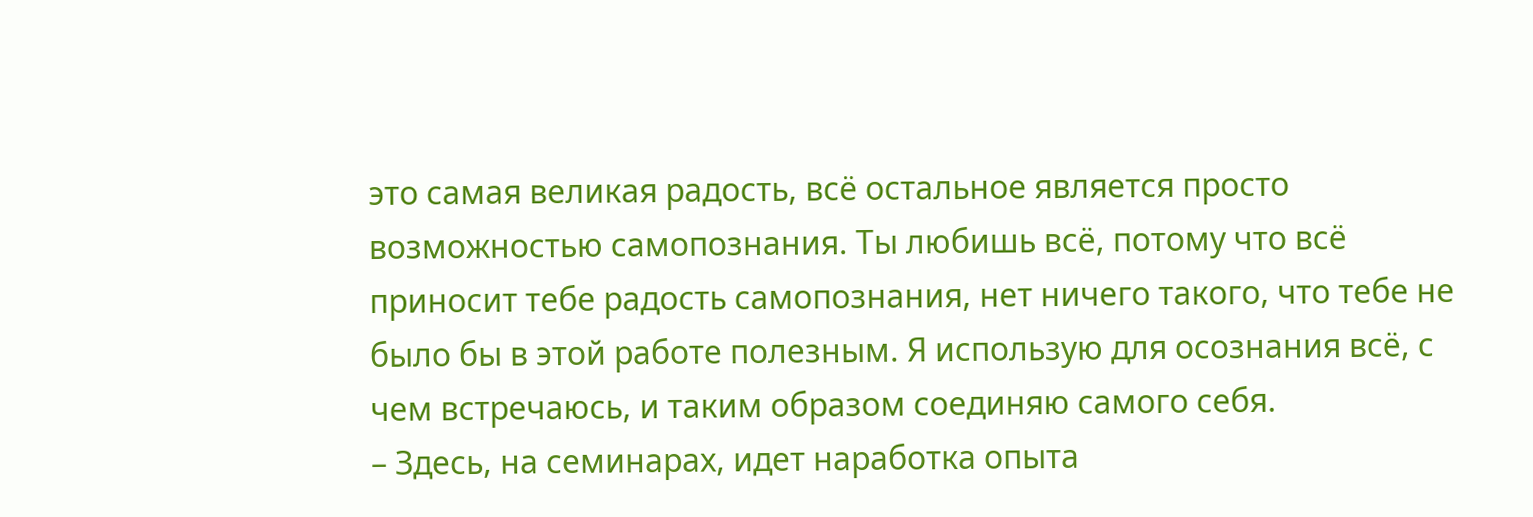это самая великая радость, всё остальное является просто возможностью самопознания. Ты любишь всё, потому что всё приносит тебе радость самопознания, нет ничего такого, что тебе не было бы в этой работе полезным. Я использую для осознания всё, с чем встречаюсь, и таким образом соединяю самого себя.
– Здесь, на семинарах, идет наработка опыта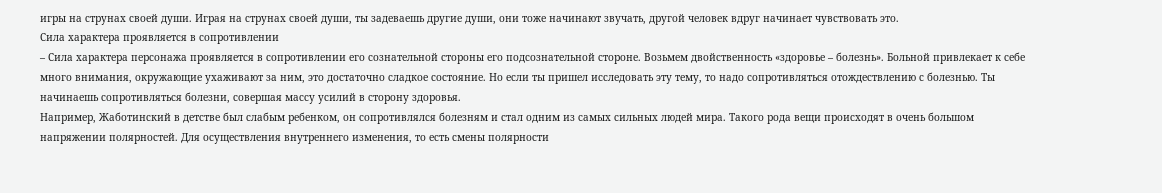игры на струнах своей души. Играя на струнах своей души, ты задеваешь другие души, они тоже начинают звучать, другой человек вдруг начинает чувствовать это.
Сила характера проявляется в сопротивлении
– Сила характера персонажа проявляется в сопротивлении его сознательной стороны его подсознательной стороне. Возьмем двойственность «здоровье – болезнь». Больной привлекает к себе много внимания, окружающие ухаживают за ним, это достаточно сладкое состояние. Но если ты пришел исследовать эту тему, то надо сопротивляться отождествлению с болезнью. Ты начинаешь сопротивляться болезни, совершая массу усилий в сторону здоровья.
Например, Жаботинский в детстве был слабым ребенком, он сопротивлялся болезням и стал одним из самых сильных людей мира. Такого рода вещи происходят в очень большом напряжении полярностей. Для осуществления внутреннего изменения, то есть смены полярности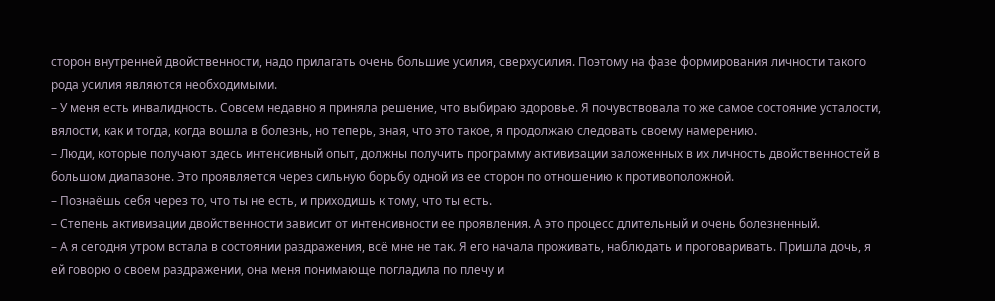сторон внутренней двойственности, надо прилагать очень большие усилия, сверхусилия. Поэтому на фазе формирования личности такого рода усилия являются необходимыми.
– У меня есть инвалидность. Совсем недавно я приняла решение, что выбираю здоровье. Я почувствовала то же самое состояние усталости, вялости, как и тогда, когда вошла в болезнь, но теперь, зная, что это такое, я продолжаю следовать своему намерению.
– Люди, которые получают здесь интенсивный опыт, должны получить программу активизации заложенных в их личность двойственностей в большом диапазоне. Это проявляется через сильную борьбу одной из ее сторон по отношению к противоположной.
– Познаёшь себя через то, что ты не есть, и приходишь к тому, что ты есть.
– Степень активизации двойственности зависит от интенсивности ее проявления. А это процесс длительный и очень болезненный.
– А я сегодня утром встала в состоянии раздражения, всё мне не так. Я его начала проживать, наблюдать и проговаривать. Пришла дочь, я ей говорю о своем раздражении, она меня понимающе погладила по плечу и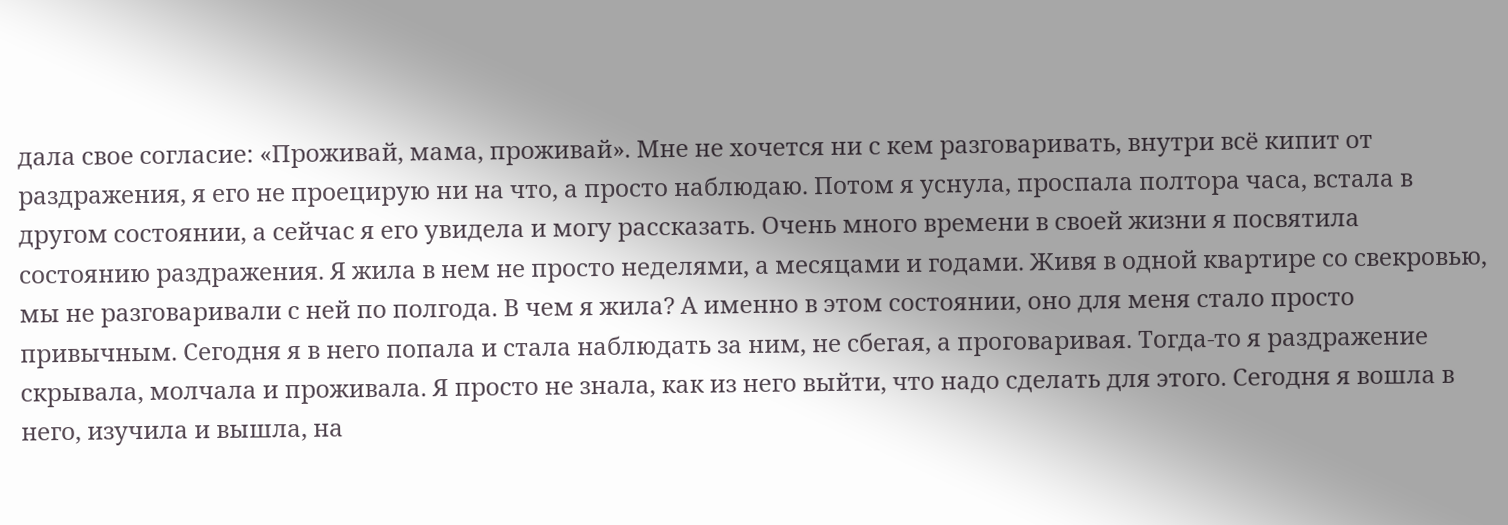дала свое согласие: «Проживай, мама, проживай». Мне не хочется ни с кем разговаривать, внутри всё кипит от раздражения, я его не проецирую ни на что, а просто наблюдаю. Потом я уснула, проспала полтора часа, встала в другом состоянии, а сейчас я его увидела и могу рассказать. Очень много времени в своей жизни я посвятила состоянию раздражения. Я жила в нем не просто неделями, а месяцами и годами. Живя в одной квартире со свекровью, мы не разговаривали с ней по полгода. В чем я жила? А именно в этом состоянии, оно для меня стало просто привычным. Сегодня я в него попала и стала наблюдать за ним, не сбегая, а проговаривая. Тогда-то я раздражение скрывала, молчала и проживала. Я просто не знала, как из него выйти, что надо сделать для этого. Сегодня я вошла в него, изучила и вышла, на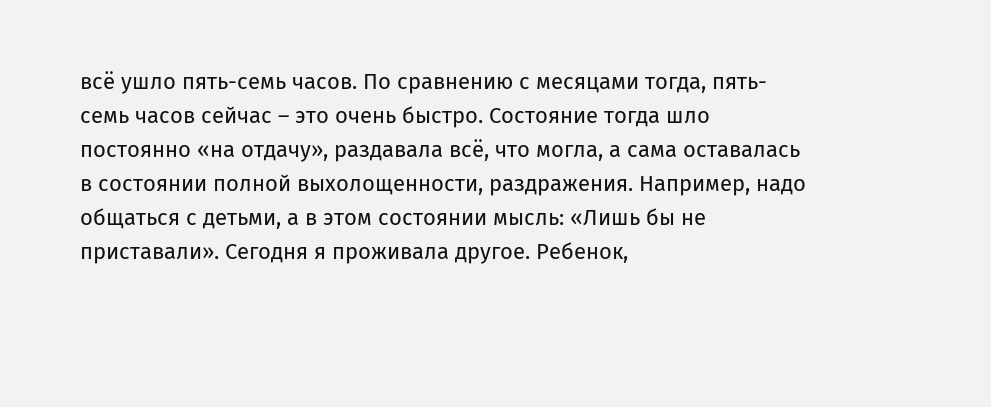всё ушло пять-семь часов. По сравнению с месяцами тогда, пять-семь часов сейчас – это очень быстро. Состояние тогда шло постоянно «на отдачу», раздавала всё, что могла, а сама оставалась в состоянии полной выхолощенности, раздражения. Например, надо общаться с детьми, а в этом состоянии мысль: «Лишь бы не приставали». Сегодня я проживала другое. Ребенок,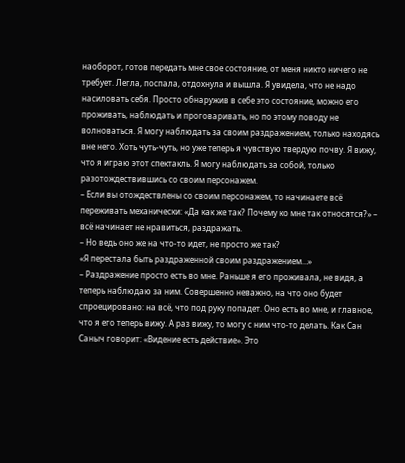наоборот, готов передать мне свое состояние, от меня никто ничего не требует. Легла, поспала, отдохнула и вышла. Я увидела, что не надо насиловать себя. Просто обнаружив в себе это состояние, можно его проживать, наблюдать и проговаривать, но по этому поводу не волноваться. Я могу наблюдать за своим раздражением, только находясь вне него. Хоть чуть-чуть, но уже теперь я чувствую твердую почву. Я вижу, что я играю этот спектакль. Я могу наблюдать за собой, только разотождествившись со своим персонажем.
– Если вы отождествлены со своим персонажем, то начинаете всё переживать механически: «Да как же так? Почему ко мне так относятся?» – всё начинает не нравиться, раздражать.
– Но ведь оно же на что-то идет, не просто же так?
«Я перестала быть раздраженной своим раздражением…»
– Раздражение просто есть во мне. Раньше я его проживала, не видя, а теперь наблюдаю за ним. Совершенно неважно, на что оно будет спроецировано: на всё, что под руку попадет. Оно есть во мне, и главное, что я его теперь вижу. А раз вижу, то могу с ним что-то делать. Как Сан Саныч говорит: «Видение есть действие». Это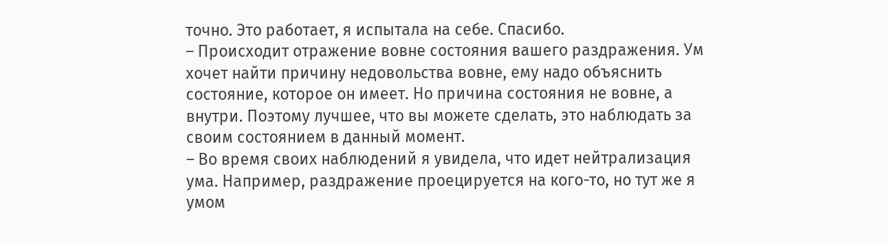точно. Это работает, я испытала на себе. Спасибо.
– Происходит отражение вовне состояния вашего раздражения. Ум хочет найти причину недовольства вовне, ему надо объяснить состояние, которое он имеет. Но причина состояния не вовне, а внутри. Поэтому лучшее, что вы можете сделать, это наблюдать за своим состоянием в данный момент.
– Во время своих наблюдений я увидела, что идет нейтрализация ума. Например, раздражение проецируется на кого-то, но тут же я умом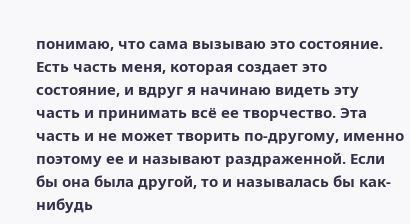понимаю, что сама вызываю это состояние. Есть часть меня, которая создает это состояние, и вдруг я начинаю видеть эту часть и принимать всё ее творчество. Эта часть и не может творить по-другому, именно поэтому ее и называют раздраженной. Если бы она была другой, то и называлась бы как-нибудь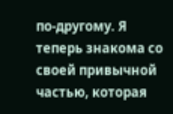по-другому. Я теперь знакома со своей привычной частью, которая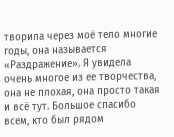творила через моё тело многие годы, она называется «Раздражение». Я увидела очень многое из ее творчества, она не плохая, она просто такая и всё тут. Большое спасибо всем, кто был рядом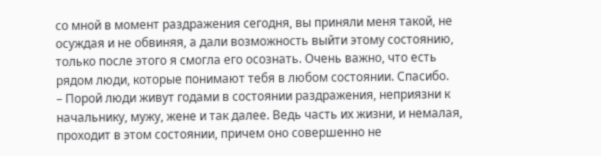со мной в момент раздражения сегодня, вы приняли меня такой, не осуждая и не обвиняя, а дали возможность выйти этому состоянию, только после этого я смогла его осознать. Очень важно, что есть рядом люди, которые понимают тебя в любом состоянии. Спасибо.
– Порой люди живут годами в состоянии раздражения, неприязни к начальнику, мужу, жене и так далее. Ведь часть их жизни, и немалая, проходит в этом состоянии, причем оно совершенно не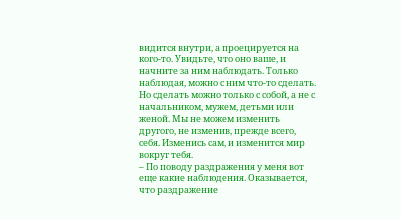видится внутри, а проецируется на кого-то. Увидьте, что оно ваше, и начните за ним наблюдать. Только наблюдая, можно с ним что-то сделать. Но сделать можно только с собой, а не с начальником, мужем, детьми или женой. Мы не можем изменить другого, не изменив, прежде всего, себя. Изменись сам, и изменится мир вокруг тебя.
– По поводу раздражения у меня вот еще какие наблюдения. Оказывается, что раздражение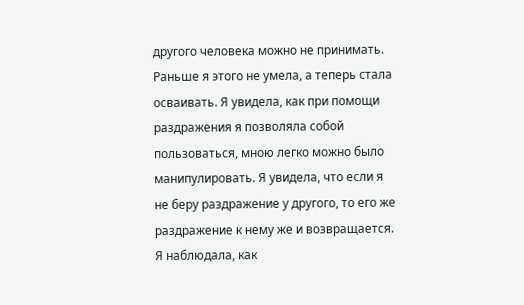другого человека можно не принимать. Раньше я этого не умела, а теперь стала осваивать. Я увидела, как при помощи раздражения я позволяла собой пользоваться, мною легко можно было манипулировать. Я увидела, что если я не беру раздражение у другого, то его же раздражение к нему же и возвращается. Я наблюдала, как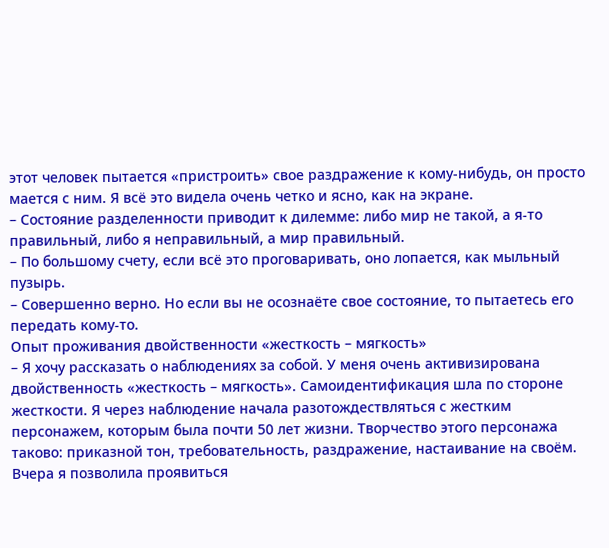этот человек пытается «пристроить» свое раздражение к кому-нибудь, он просто мается с ним. Я всё это видела очень четко и ясно, как на экране.
– Состояние разделенности приводит к дилемме: либо мир не такой, а я-то правильный, либо я неправильный, а мир правильный.
– По большому счету, если всё это проговаривать, оно лопается, как мыльный пузырь.
– Совершенно верно. Но если вы не осознаёте свое состояние, то пытаетесь его передать кому-то.
Опыт проживания двойственности «жесткость – мягкость»
– Я хочу рассказать о наблюдениях за собой. У меня очень активизирована двойственность «жесткость – мягкость». Самоидентификация шла по стороне жесткости. Я через наблюдение начала разотождествляться с жестким персонажем, которым была почти 50 лет жизни. Творчество этого персонажа таково: приказной тон, требовательность, раздражение, настаивание на своём. Вчера я позволила проявиться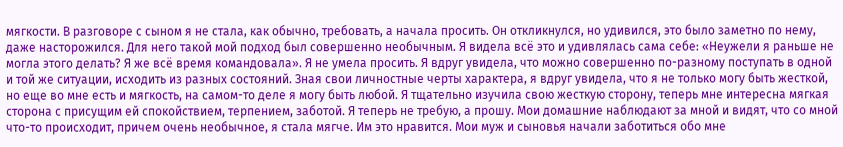мягкости. В разговоре с сыном я не стала, как обычно, требовать, а начала просить. Он откликнулся, но удивился, это было заметно по нему, даже насторожился. Для него такой мой подход был совершенно необычным. Я видела всё это и удивлялась сама себе: «Неужели я раньше не могла этого делать? Я же всё время командовала». Я не умела просить. Я вдруг увидела, что можно совершенно по-разному поступать в одной и той же ситуации, исходить из разных состояний. Зная свои личностные черты характера, я вдруг увидела, что я не только могу быть жесткой, но еще во мне есть и мягкость, на самом-то деле я могу быть любой. Я тщательно изучила свою жесткую сторону, теперь мне интересна мягкая сторона с присущим ей спокойствием, терпением, заботой. Я теперь не требую, а прошу. Мои домашние наблюдают за мной и видят, что со мной что-то происходит, причем очень необычное, я стала мягче. Им это нравится. Мои муж и сыновья начали заботиться обо мне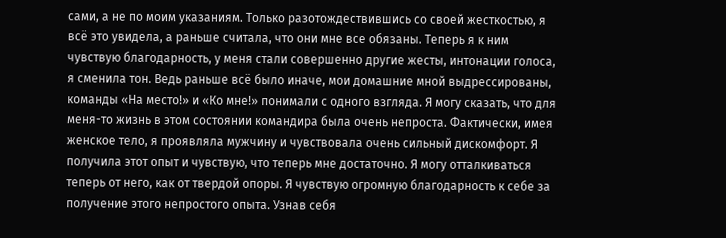сами, а не по моим указаниям. Только разотождествившись со своей жесткостью, я всё это увидела, а раньше считала, что они мне все обязаны. Теперь я к ним чувствую благодарность, у меня стали совершенно другие жесты, интонации голоса, я сменила тон. Ведь раньше всё было иначе, мои домашние мной выдрессированы, команды «На место!» и «Ко мне!» понимали с одного взгляда. Я могу сказать, что для меня-то жизнь в этом состоянии командира была очень непроста. Фактически, имея женское тело, я проявляла мужчину и чувствовала очень сильный дискомфорт. Я получила этот опыт и чувствую, что теперь мне достаточно. Я могу отталкиваться теперь от него, как от твердой опоры. Я чувствую огромную благодарность к себе за получение этого непростого опыта. Узнав себя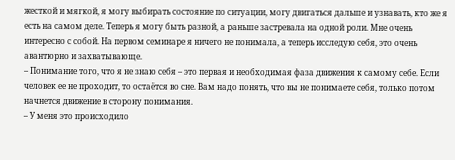жесткой и мягкой, я могу выбирать состояние по ситуации, могу двигаться дальше и узнавать, кто же я есть на самом деле. Теперь я могу быть разной, а раньше застревала на одной роли. Мне очень интересно с собой. На первом семинаре я ничего не понимала, а теперь исследую себя, это очень авантюрно и захватывающе.
– Понимание того, что я не знаю себя – это первая и необходимая фаза движения к самому себе. Если человек ее не проходит, то остаётся во сне. Вам надо понять, что вы не понимаете себя, только потом начнется движение в сторону понимания.
– У меня это происходило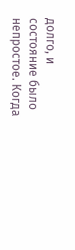долго, и состояние было непростое. Когда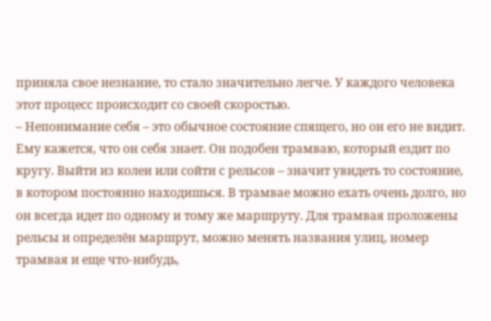приняла свое незнание, то стало значительно легче. У каждого человека этот процесс происходит со своей скоростью.
– Непонимание себя – это обычное состояние спящего, но он его не видит. Ему кажется, что он себя знает. Он подобен трамваю, который ездит по кругу. Выйти из колеи или сойти с рельсов – значит увидеть то состояние, в котором постоянно находишься. В трамвае можно ехать очень долго, но он всегда идет по одному и тому же маршруту. Для трамвая проложены рельсы и определён маршрут, можно менять названия улиц, номер трамвая и еще что-нибудь,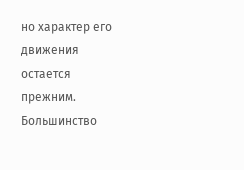но характер его движения остается прежним. Большинство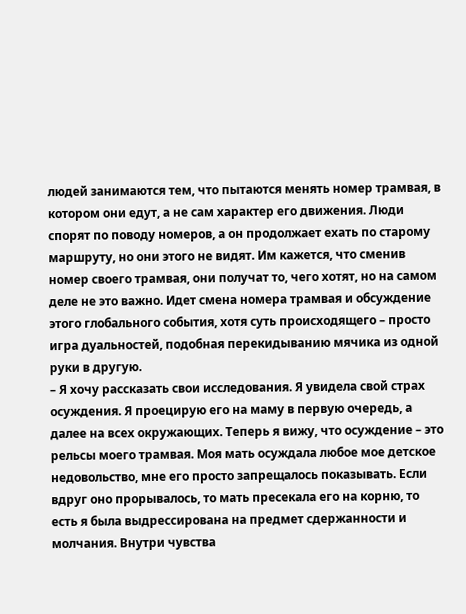людей занимаются тем, что пытаются менять номер трамвая, в котором они едут, а не сам характер его движения. Люди спорят по поводу номеров, а он продолжает ехать по старому маршруту, но они этого не видят. Им кажется, что сменив номер своего трамвая, они получат то, чего хотят, но на самом деле не это важно. Идет смена номера трамвая и обсуждение этого глобального события, хотя суть происходящего – просто игра дуальностей, подобная перекидыванию мячика из одной руки в другую.
– Я хочу рассказать свои исследования. Я увидела свой страх осуждения. Я проецирую его на маму в первую очередь, а далее на всех окружающих. Теперь я вижу, что осуждение – это рельсы моего трамвая. Моя мать осуждала любое мое детское недовольство, мне его просто запрещалось показывать. Если вдруг оно прорывалось, то мать пресекала его на корню, то есть я была выдрессирована на предмет сдержанности и молчания. Внутри чувства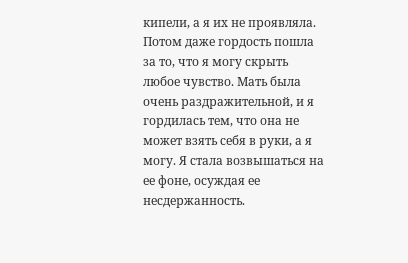кипели, а я их не проявляла. Потом даже гордость пошла за то, что я могу скрыть любое чувство. Мать была очень раздражительной, и я гордилась тем, что она не может взять себя в руки, а я могу. Я стала возвышаться на ее фоне, осуждая ее несдержанность.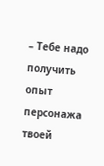– Тебе надо получить опыт персонажа твоей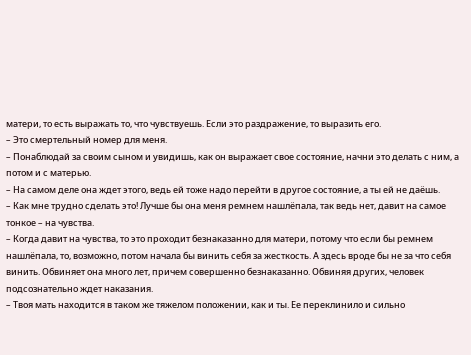матери, то есть выражать то, что чувствуешь. Если это раздражение, то выразить его.
– Это смертельный номер для меня.
– Понаблюдай за своим сыном и увидишь, как он выражает свое состояние, начни это делать с ним, а потом и с матерью.
– На самом деле она ждет этого, ведь ей тоже надо перейти в другое состояние, а ты ей не даёшь.
– Как мне трудно сделать это! Лучше бы она меня ремнем нашлёпала, так ведь нет, давит на самое тонкое – на чувства.
– Когда давит на чувства, то это проходит безнаказанно для матери, потому что если бы ремнем нашлёпала, то, возможно, потом начала бы винить себя за жесткость. А здесь вроде бы не за что себя винить. Обвиняет она много лет, причем совершенно безнаказанно. Обвиняя других, человек подсознательно ждет наказания.
– Твоя мать находится в таком же тяжелом положении, как и ты. Ее переклинило и сильно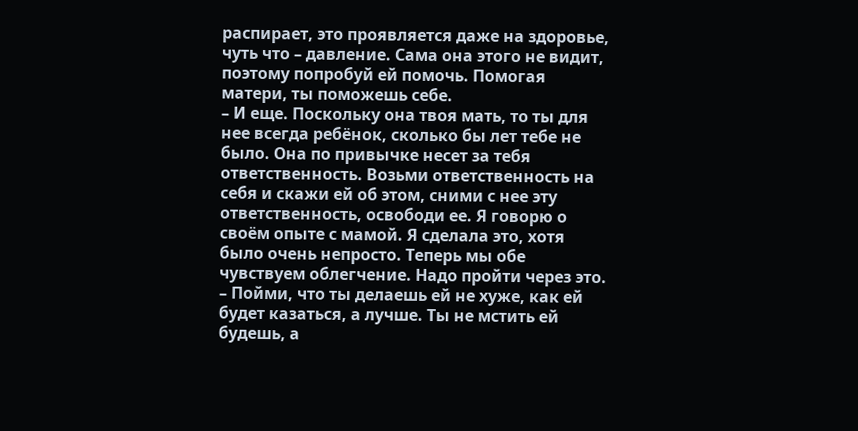распирает, это проявляется даже на здоровье, чуть что – давление. Сама она этого не видит, поэтому попробуй ей помочь. Помогая матери, ты поможешь себе.
– И еще. Поскольку она твоя мать, то ты для нее всегда ребёнок, сколько бы лет тебе не было. Она по привычке несет за тебя ответственность. Возьми ответственность на себя и скажи ей об этом, сними с нее эту ответственность, освободи ее. Я говорю о своём опыте с мамой. Я сделала это, хотя было очень непросто. Теперь мы обе чувствуем облегчение. Надо пройти через это.
– Пойми, что ты делаешь ей не хуже, как ей будет казаться, а лучше. Ты не мстить ей будешь, а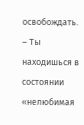освобождать.
– Ты находишься в состоянии «нелюбимая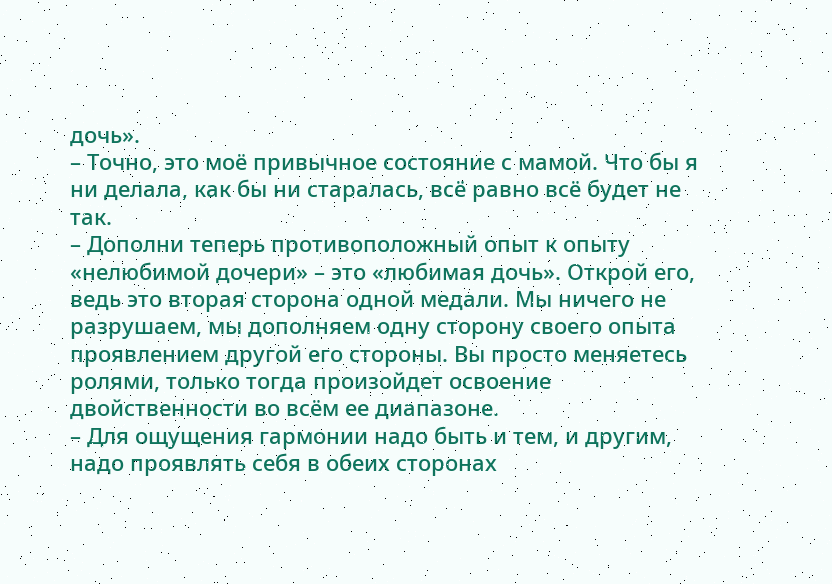дочь».
– Точно, это моё привычное состояние с мамой. Что бы я ни делала, как бы ни старалась, всё равно всё будет не так.
– Дополни теперь противоположный опыт к опыту «нелюбимой дочери» – это «любимая дочь». Открой его, ведь это вторая сторона одной медали. Мы ничего не разрушаем, мы дополняем одну сторону своего опыта проявлением другой его стороны. Вы просто меняетесь ролями, только тогда произойдет освоение двойственности во всём ее диапазоне.
– Для ощущения гармонии надо быть и тем, и другим, надо проявлять себя в обеих сторонах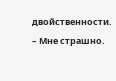двойственности.
– Мне страшно.